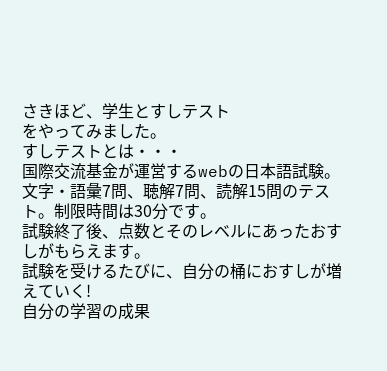さきほど、学生とすしテスト
をやってみました。
すしテストとは・・・
国際交流基金が運営するwebの日本語試験。
文字・語彙7問、聴解7問、読解15問のテスト。制限時間は30分です。
試験終了後、点数とそのレベルにあったおすしがもらえます。
試験を受けるたびに、自分の桶におすしが増えていく!
自分の学習の成果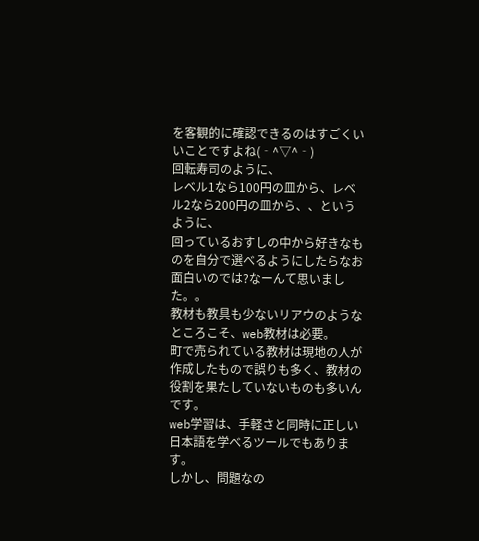を客観的に確認できるのはすごくいいことですよね(‐^▽^‐)
回転寿司のように、
レベル1なら100円の皿から、レベル2なら200円の皿から、、というように、
回っているおすしの中から好きなものを自分で選べるようにしたらなお面白いのでは?なーんて思いました。。
教材も教具も少ないリアウのようなところこそ、web教材は必要。
町で売られている教材は現地の人が作成したもので誤りも多く、教材の役割を果たしていないものも多いんです。
web学習は、手軽さと同時に正しい日本語を学べるツールでもあります。
しかし、問題なの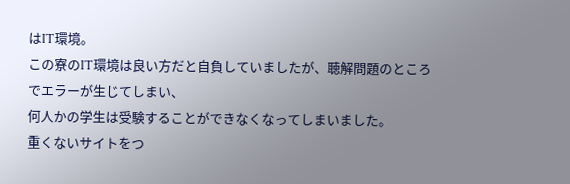はIT環境。
この寮のIT環境は良い方だと自負していましたが、聴解問題のところでエラーが生じてしまい、
何人かの学生は受験することができなくなってしまいました。
重くないサイトをつ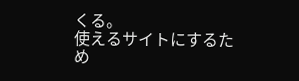くる。
使えるサイトにするため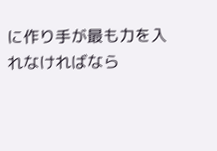に作り手が最も力を入れなければなら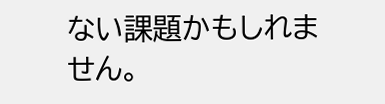ない課題かもしれません。